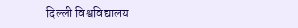दिल्ली विश्वविद्यालय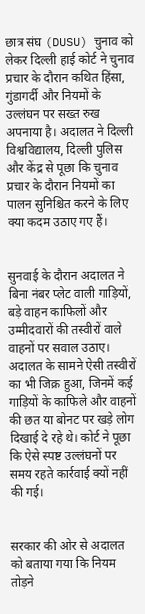छात्र संघ (DUSU) चुनाव को लेकर दिल्ली हाई कोर्ट ने चुनाव प्रचार के दौरान कथित हिंसा, गुंडागर्दी और नियमों के उल्लंघन पर सख्त रुख अपनाया है। अदालत ने दिल्ली विश्वविद्यालय, दिल्ली पुलिस और केंद्र से पूछा कि चुनाव प्रचार के दौरान नियमों का पालन सुनिश्चित करने के लिए क्या कदम उठाए गए हैं।


सुनवाई के दौरान अदालत ने बिना नंबर प्लेट वाली गाड़ियों, बड़े वाहन काफिलों और उम्मीदवारों की तस्वीरों वाले वाहनों पर सवाल उठाए। अदालत के सामने ऐसी तस्वीरों का भी जिक्र हुआ, जिनमें कई गाड़ियों के काफिले और वाहनों की छत या बोनट पर खड़े लोग दिखाई दे रहे थे। कोर्ट ने पूछा कि ऐसे स्पष्ट उल्लंघनों पर समय रहते कार्रवाई क्यों नहीं की गई।


सरकार की ओर से अदालत को बताया गया कि नियम तोड़ने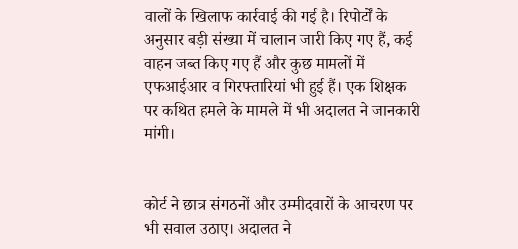वालों के खिलाफ कार्रवाई की गई है। रिपोर्टों के अनुसार बड़ी संख्या में चालान जारी किए गए हैं, कई वाहन जब्त किए गए हैं और कुछ मामलों में एफआईआर व गिरफ्तारियां भी हुई हैं। एक शिक्षक पर कथित हमले के मामले में भी अदालत ने जानकारी मांगी।


कोर्ट ने छात्र संगठनों और उम्मीदवारों के आचरण पर भी सवाल उठाए। अदालत ने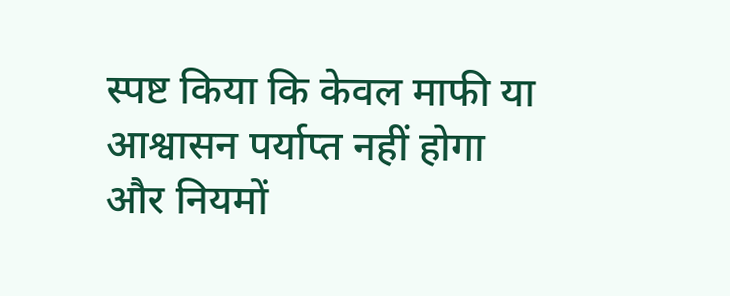स्पष्ट किया कि केवल माफी या आश्वासन पर्याप्त नहीं होगा और नियमों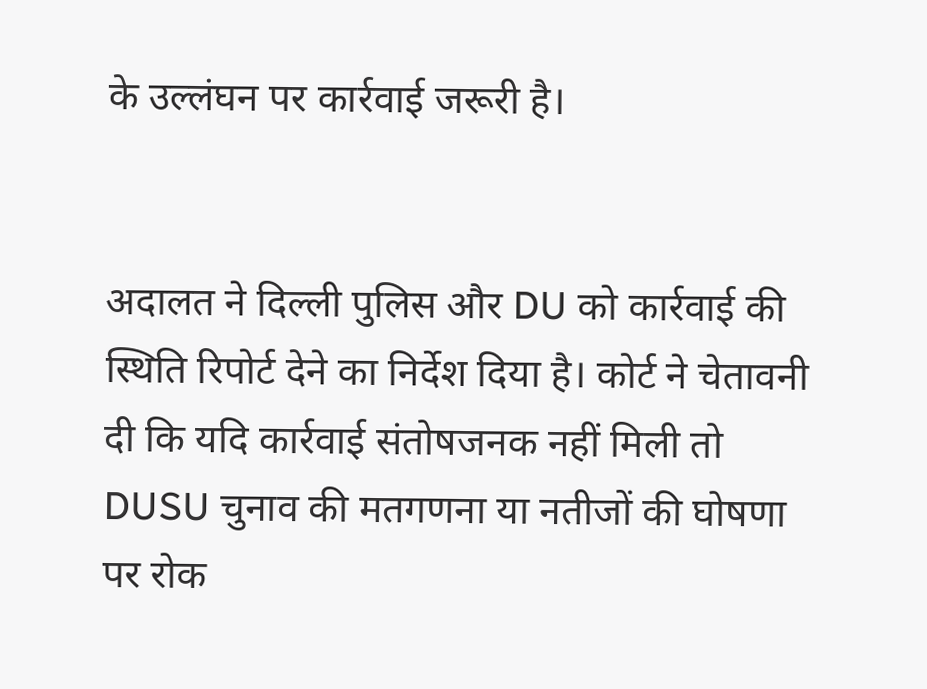के उल्लंघन पर कार्रवाई जरूरी है।


अदालत ने दिल्ली पुलिस और DU को कार्रवाई की स्थिति रिपोर्ट देने का निर्देश दिया है। कोर्ट ने चेतावनी दी कि यदि कार्रवाई संतोषजनक नहीं मिली तो DUSU चुनाव की मतगणना या नतीजों की घोषणा पर रोक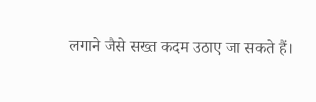लगाने जैसे सख्त कदम उठाए जा सकते हैं।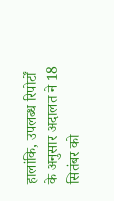हालांकि, उपलब्ध रिपोर्टों के अनुसार अदालत ने 18 सितंबर को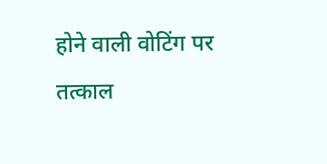होने वाली वोटिंग पर तत्काल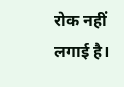रोक नहीं लगाई है।